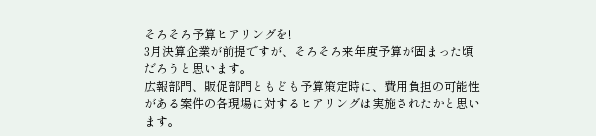そろそろ予算ヒアリングを!
3月決算企業が前提ですが、そろそろ来年度予算が固まった頃だろうと思います。
広報部門、販促部門ともども予算策定時に、費用負担の可能性がある案件の各現場に対するヒアリングは実施されたかと思います。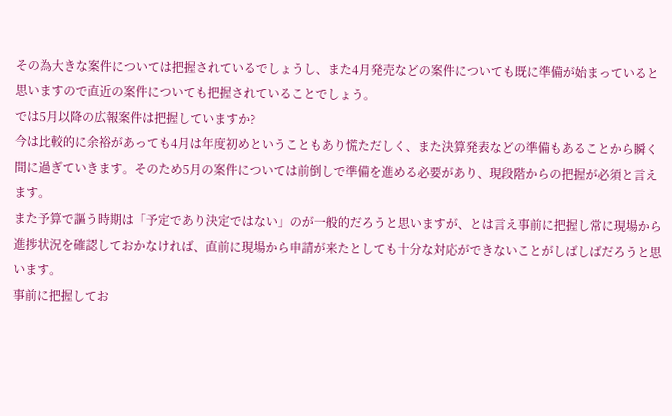その為大きな案件については把握されているでしょうし、また4月発売などの案件についても既に準備が始まっていると思いますので直近の案件についても把握されていることでしょう。
では5月以降の広報案件は把握していますか?
今は比較的に余裕があっても4月は年度初めということもあり慌ただしく、また決算発表などの準備もあることから瞬く間に過ぎていきます。そのため5月の案件については前倒しで準備を進める必要があり、現段階からの把握が必須と言えます。
また予算で謳う時期は「予定であり決定ではない」のが一般的だろうと思いますが、とは言え事前に把握し常に現場から進捗状況を確認しておかなければ、直前に現場から申請が来たとしても十分な対応ができないことがしばしばだろうと思います。
事前に把握してお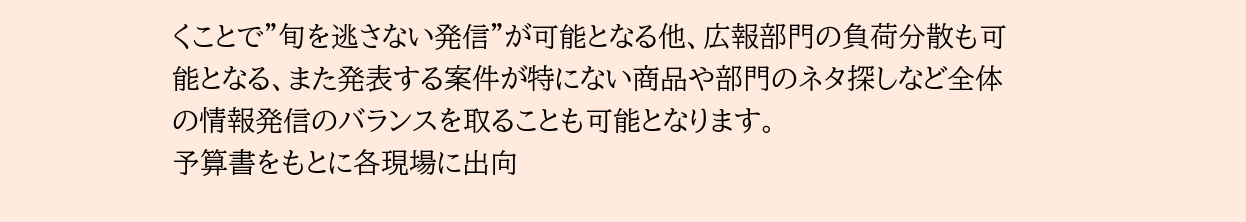くことで”旬を逃さない発信”が可能となる他、広報部門の負荷分散も可能となる、また発表する案件が特にない商品や部門のネタ探しなど全体の情報発信のバランスを取ることも可能となります。
予算書をもとに各現場に出向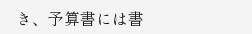き、予算書には書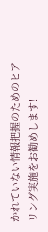かれていない情報把握のためのヒアリング実施をお勧めします!